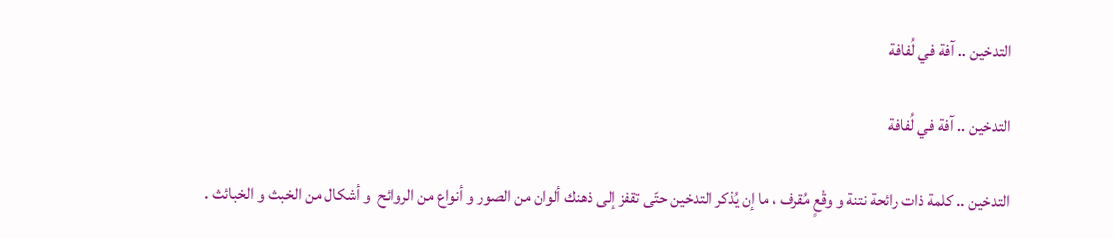التدخين .. آفة في لُفافة

التدخين .. آفة في لُفافة

التدخين .. كلمة ذات رائحة نتنة و وقْعٍ مُقرف ، ما إن يُذكر التدخين حتّى تقفز إلى ذهنك ألوان من الصور و أنواع من الروائح  و أشكال من الخبث و الخبائث .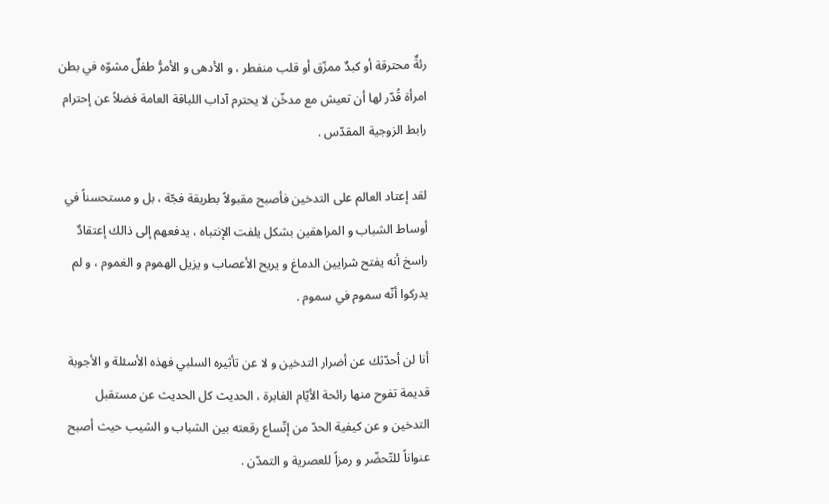رئةٌ محترقة أو كبدٌ ممزّق أو قلب منفطر ، و الأدهى و الأمرُّ طفلٌ مشوّه في بطن امرأة قُدّر لها أن تعيش مع مدخّن لا يحترم آداب اللباقة العامة فضلاً عن إحترام رابط الزوجية المقدّس .

لقد إعتاد العالم على التدخين فأصبح مقبولاً بطريقة فجّة ، بل و مستحسناً في أوساط الشباب و المراهقين بشكل يلفت الإنتباه ، يدفعهم إلى ذالك إعتقادٌ راسخ أنه يفتح شرايين الدماغ و يريح الأعصاب و يزيل الهموم و الغموم ، و لم يدركوا أنّه سموم في سموم .

أنا لن أحدّثك عن أضرار التدخين و لا عن تأثيره السلبي فهذه الأسئلة و الأجوبة قديمة تفوح منها رائحة الأيّام الغابرة ، الحديث كل الحديث عن مستقبل التدخين و عن كيفية الحدّ من إتّساع رقعته بين الشباب و الشيب حيث أصبح عنواناً للتّحضّر و رمزاً للعصرية و التمدّن .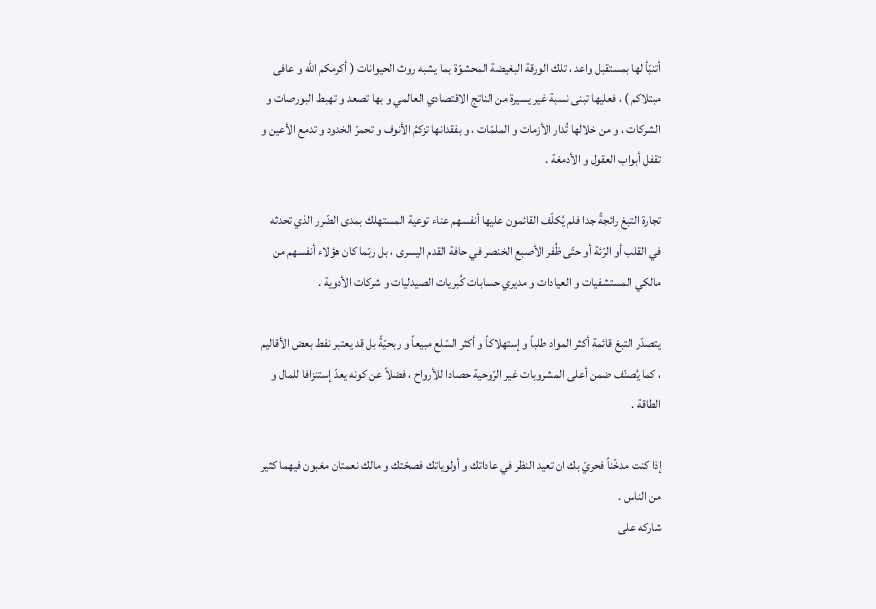أتنبّأ لها بمستقبل واعد ، تلك الورقة البغيضة المحشوّة بما يشبه روث الحيوانات ( أكرمكم الله و عافى مبتلاكم ) ، فعليها تبنى نسبة غير يسيرة من الناتج الاقتصادي العالمي و بها تصعد و تهبط البورصات و الشركات ، و من خلالها تُدار الأزمات و الملمّات ، و بفقدانها تزكمُ الأنوف و تحمرّ الخدود و تدمع الأعين و تقفل أبواب العقول و الأدمغة .

تجارة التبغ رائجةً جدا فلم يُكلّف القائمون عليها أنفسهم عناء توعية المستهلك بمدى الضّرر الذي تحدثه في القلب أو الرّئة أو حتّى ظُفر الأصبع الخنصر في حافة القدم اليسرى ، بل ربّما كان هؤلاء أنفسهم من مالكي المستشفيات و العيادات و مديري حسابات كُبريات الصيدليات و شركات الأدوية .

يتصدّر التبغ قائمة أكثر المواد طلباً و إستهلاكاً و أكثر السّلع مبيعاً و ربحيّةً بل قد يعتبر نفط بعض الأقاليم ، كما يُصنّف ضمن أعلى المشروبات غير الرّوحية حصادا للأرواح ، فضلاً عن كونه يعدّ إستنزافا للمال و الطاقة .

إذا كنت مدخّناً فحريّ بك ان تعيد النظر في عاداتك و أولوياتك فصحّتك و مالك نعمتان مغبون فيهما كثير من الناس .
شاركه على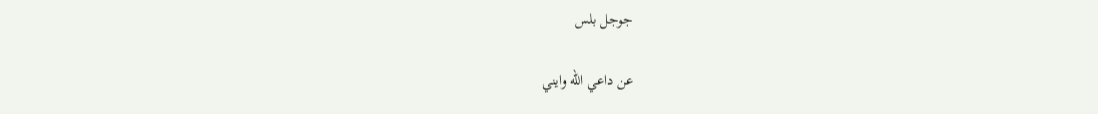جوجل بلس

عن داعي الله وايني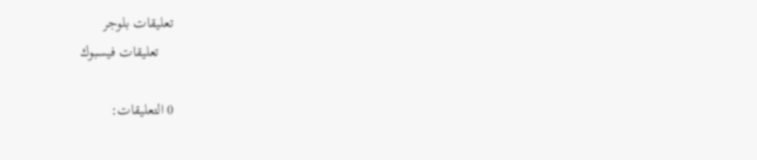تعليقات بلوجر
    تعليقات فيسبوك

0 التعليقات: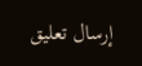إرسال تعليق